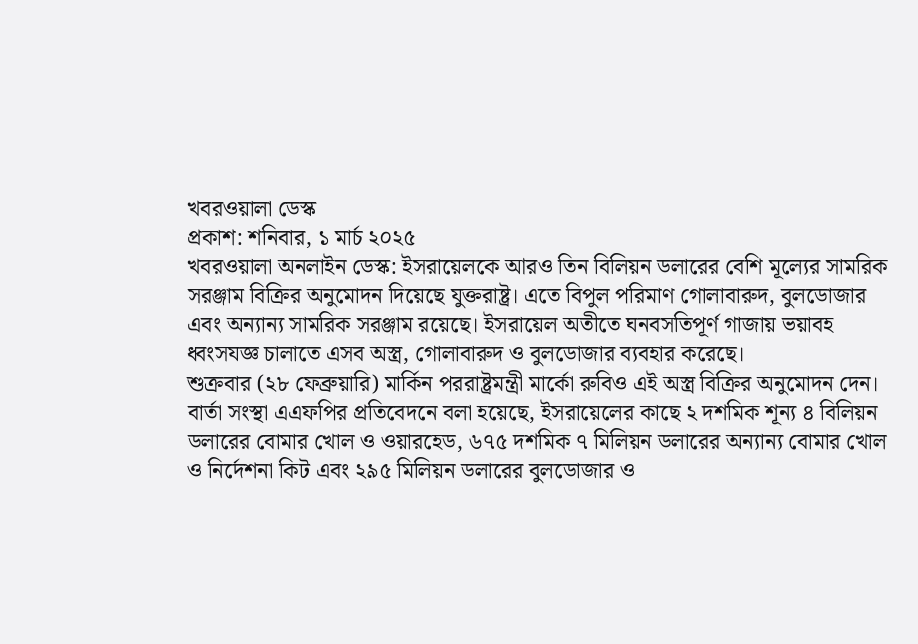খবরওয়ালা ডেস্ক
প্রকাশ: শনিবার, ১ মার্চ ২০২৫
খবরওয়ালা অনলাইন ডেস্ক: ইসরায়েলকে আরও তিন বিলিয়ন ডলারের বেশি মূল্যের সামরিক সরঞ্জাম বিক্রির অনুমোদন দিয়েছে যুক্তরাষ্ট্র। এতে বিপুল পরিমাণ গোলাবারুদ, বুলডোজার এবং অন্যান্য সামরিক সরঞ্জাম রয়েছে। ইসরায়েল অতীতে ঘনবসতিপূর্ণ গাজায় ভয়াবহ ধ্বংসযজ্ঞ চালাতে এসব অস্ত্র, গোলাবারুদ ও বুলডোজার ব্যবহার করেছে।
শুক্রবার (২৮ ফেব্রুয়ারি) মার্কিন পররাষ্ট্রমন্ত্রী মার্কো রুবিও এই অস্ত্র বিক্রির অনুমোদন দেন।
বার্তা সংস্থা এএফপির প্রতিবেদনে বলা হয়েছে, ইসরায়েলের কাছে ২ দশমিক শূন্য ৪ বিলিয়ন ডলারের বোমার খোল ও ওয়ারহেড, ৬৭৫ দশমিক ৭ মিলিয়ন ডলারের অন্যান্য বোমার খোল ও নির্দেশনা কিট এবং ২৯৫ মিলিয়ন ডলারের বুলডোজার ও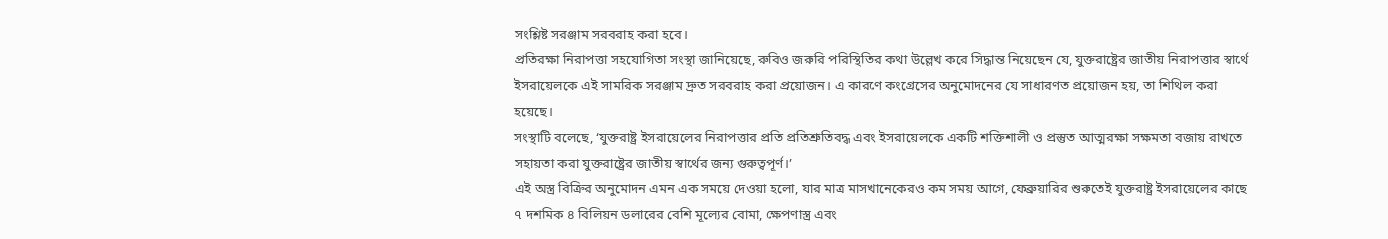সংশ্লিষ্ট সরঞ্জাম সরবরাহ করা হবে।
প্রতিরক্ষা নিরাপত্তা সহযোগিতা সংস্থা জানিয়েছে, রুবিও জরুরি পরিস্থিতির কথা উল্লেখ করে সিদ্ধান্ত নিয়েছেন যে, যুক্তরাষ্ট্রের জাতীয় নিরাপত্তার স্বার্থে ইসরায়েলকে এই সামরিক সরঞ্জাম দ্রুত সরবরাহ করা প্রয়োজন। এ কারণে কংগ্রেসের অনুমোদনের যে সাধারণত প্রয়োজন হয়, তা শিথিল করা হয়েছে।
সংস্থাটি বলেছে, ‘যুক্তরাষ্ট্র ইসরায়েলের নিরাপত্তার প্রতি প্রতিশ্রুতিবদ্ধ এবং ইসরায়েলকে একটি শক্তিশালী ও প্রস্তুত আত্মরক্ষা সক্ষমতা বজায় রাখতে সহায়তা করা যুক্তরাষ্ট্রের জাতীয় স্বার্থের জন্য গুরুত্বপূর্ণ।’
এই অস্ত্র বিক্রির অনুমোদন এমন এক সময়ে দেওয়া হলো, যার মাত্র মাসখানেকেরও কম সময় আগে, ফেব্রুয়ারির শুরুতেই যুক্তরাষ্ট্র ইসরায়েলের কাছে ৭ দশমিক ৪ বিলিয়ন ডলারের বেশি মূল্যের বোমা, ক্ষেপণাস্ত্র এবং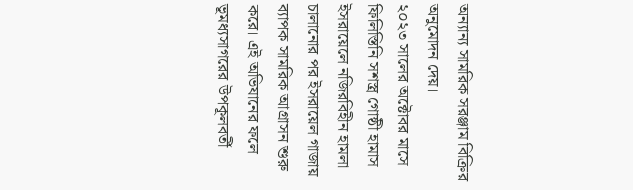অন্যান্য সামরিক সরঞ্জাম বিক্রির অনুমোদন দেয়।
২০২৩ সালের অক্টোবর মাসে ফিলিস্তিনি সশস্ত্র গোষ্ঠী হামাস ইসরায়েলে নজিরবিহীন হামলা চালানোর পর ইসরায়েল গাজায় ব্যাপক সামরিক আগ্রাসন শুরু করে। এই অভিযানের ফলে ভূমধ্যসাগরের উপকূলবর্তী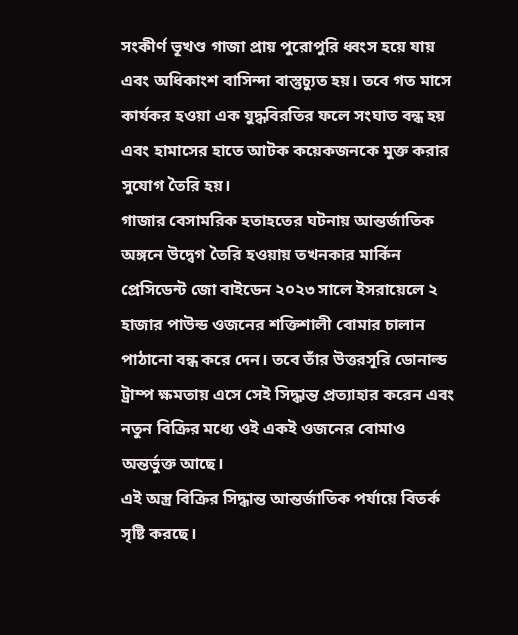সংকীর্ণ ভূখণ্ড গাজা প্রায় পুরোপুরি ধ্বংস হয়ে যায় এবং অধিকাংশ বাসিন্দা বাস্তুচ্যুত হয়। তবে গত মাসে কার্যকর হওয়া এক যুদ্ধবিরতির ফলে সংঘাত বন্ধ হয় এবং হামাসের হাতে আটক কয়েকজনকে মুক্ত করার সুযোগ তৈরি হয়।
গাজার বেসামরিক হতাহতের ঘটনায় আন্তর্জাতিক অঙ্গনে উদ্বেগ তৈরি হওয়ায় তখনকার মার্কিন প্রেসিডেন্ট জো বাইডেন ২০২৩ সালে ইসরায়েলে ২ হাজার পাউন্ড ওজনের শক্তিশালী বোমার চালান পাঠানো বন্ধ করে দেন। তবে তাঁর উত্তরসূরি ডোনাল্ড ট্রাম্প ক্ষমতায় এসে সেই সিদ্ধান্ত প্রত্যাহার করেন এবং নতুন বিক্রির মধ্যে ওই একই ওজনের বোমাও অন্তর্ভুক্ত আছে।
এই অস্ত্র বিক্রির সিদ্ধান্ত আন্তর্জাতিক পর্যায়ে বিতর্ক সৃষ্টি করছে।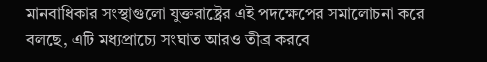মানবাধিকার সংস্থাগুলো যুক্তরাষ্ট্রের এই পদক্ষেপের সমালোচনা করে বলছে, এটি মধ্যপ্রাচ্যে সংঘাত আরও তীব্র করবে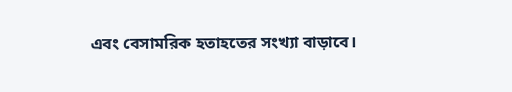এবং বেসামরিক হতাহতের সংখ্যা বাড়াবে।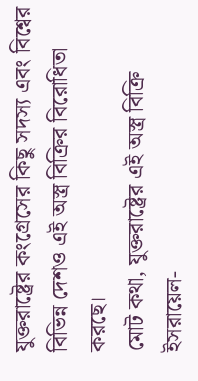যুক্তরাষ্ট্রের কংগ্রেসের কিছু সদস্য এবং বিশ্বের বিভিন্ন দেশও এই অস্ত্র বিক্রির বিরোধিতা করছে।
মোট কথা, যুক্তরাষ্ট্রের এই অস্ত্র বিক্রি ইসরায়েল-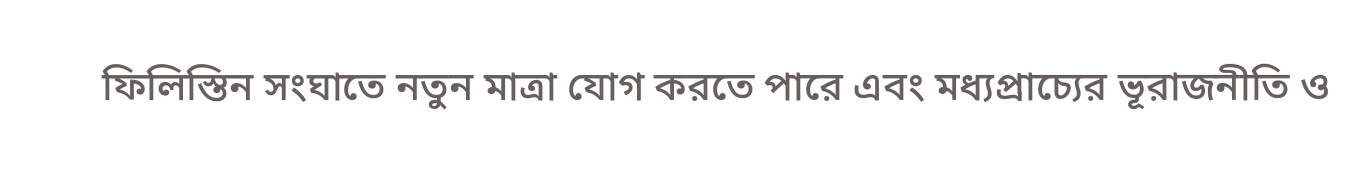ফিলিস্তিন সংঘাতে নতুন মাত্রা যোগ করতে পারে এবং মধ্যপ্রাচ্যের ভূরাজনীতি ও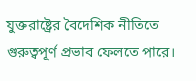যুক্তরাষ্ট্রের বৈদেশিক নীতিতে গুরুত্বপূর্ণ প্রভাব ফেলতে পারে।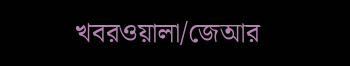খবরওয়ালা/জেআর